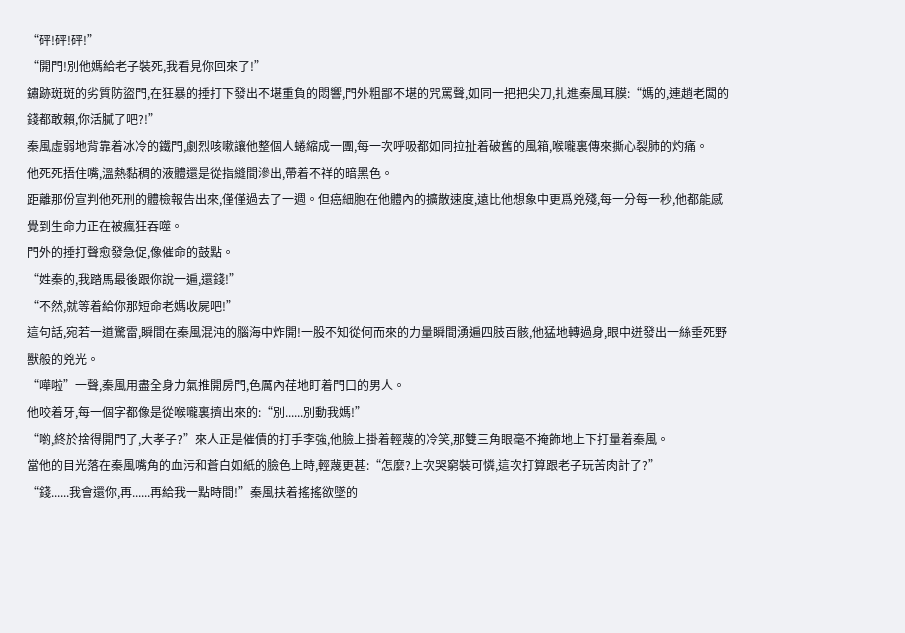“砰!砰!砰!”
“開門!別他媽給老子裝死,我看見你回來了!”
鏽跡斑斑的劣質防盜門,在狂暴的捶打下發出不堪重負的悶響,門外粗鄙不堪的咒罵聲,如同一把把尖刀,扎進秦風耳膜:“媽的,連趙老闆的錢都敢賴,你活膩了吧?!”
秦風虛弱地背靠着冰冷的鐵門,劇烈咳嗽讓他整個人蜷縮成一團,每一次呼吸都如同拉扯着破舊的風箱,喉嚨裏傳來撕心裂肺的灼痛。
他死死捂住嘴,溫熱黏稠的液體還是從指縫間滲出,帶着不祥的暗黑色。
距離那份宣判他死刑的體檢報告出來,僅僅過去了一週。但癌細胞在他體內的擴散速度,遠比他想象中更爲兇殘,每一分每一秒,他都能感覺到生命力正在被瘋狂吞噬。
門外的捶打聲愈發急促,像催命的鼓點。
“姓秦的,我踏馬最後跟你說一遍,還錢!”
“不然,就等着給你那短命老媽收屍吧!”
這句話,宛若一道驚雷,瞬間在秦風混沌的腦海中炸開!一股不知從何而來的力量瞬間湧遍四肢百骸,他猛地轉過身,眼中迸發出一絲垂死野獸般的兇光。
“嘩啦”一聲,秦風用盡全身力氣推開房門,色厲內荏地盯着門口的男人。
他咬着牙,每一個字都像是從喉嚨裏擠出來的:“別......別動我媽!”
“喲,終於捨得開門了,大孝子?”來人正是催債的打手李強,他臉上掛着輕蔑的冷笑,那雙三角眼毫不掩飾地上下打量着秦風。
當他的目光落在秦風嘴角的血污和蒼白如紙的臉色上時,輕蔑更甚:“怎麼?上次哭窮裝可憐,這次打算跟老子玩苦肉計了?”
“錢......我會還你,再......再給我一點時間!”秦風扶着搖搖欲墜的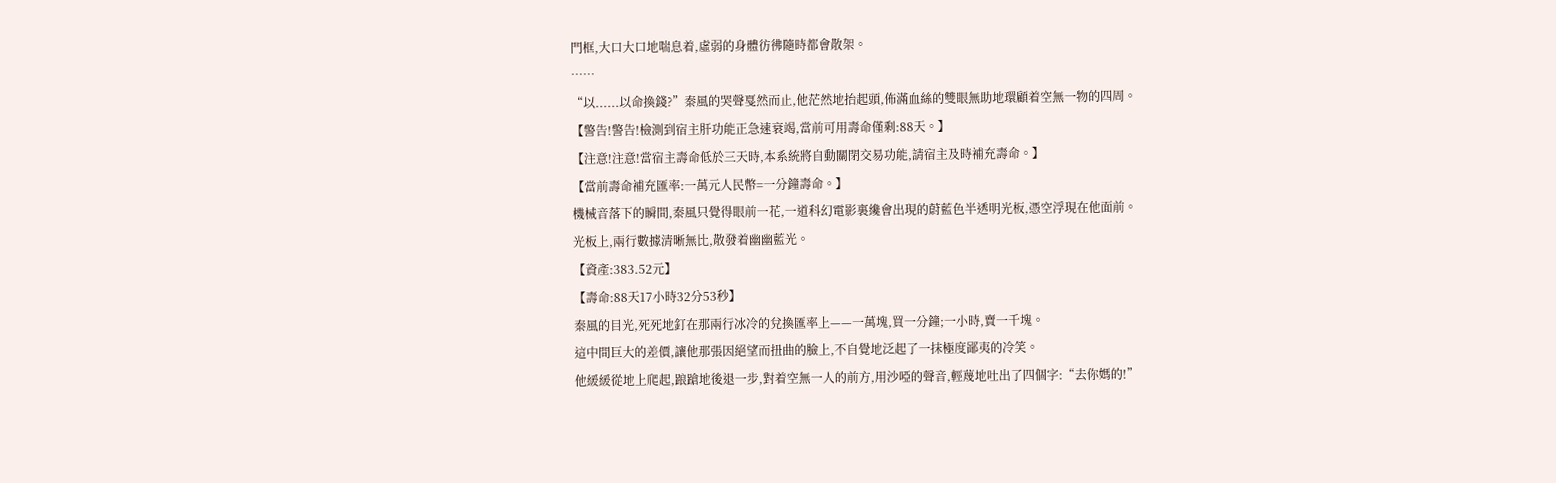門框,大口大口地喘息着,虛弱的身體彷彿隨時都會散架。
……
“以......以命換錢?”秦風的哭聲戛然而止,他茫然地抬起頭,佈滿血絲的雙眼無助地環顧着空無一物的四周。
【警告!警告!檢測到宿主肝功能正急速衰竭,當前可用壽命僅剩:88天。】
【注意!注意!當宿主壽命低於三天時,本系統將自動關閉交易功能,請宿主及時補充壽命。】
【當前壽命補充匯率:一萬元人民幣=一分鐘壽命。】
機械音落下的瞬間,秦風只覺得眼前一花,一道科幻電影裏纔會出現的蔚藍色半透明光板,憑空浮現在他面前。
光板上,兩行數據清晰無比,散發着幽幽藍光。
【資產:383.52元】
【壽命:88天17小時32分53秒】
秦風的目光,死死地釘在那兩行冰冷的兌換匯率上——一萬塊,買一分鐘;一小時,賣一千塊。
這中間巨大的差價,讓他那張因絕望而扭曲的臉上,不自覺地泛起了一抹極度鄙夷的冷笑。
他緩緩從地上爬起,踉蹌地後退一步,對着空無一人的前方,用沙啞的聲音,輕蔑地吐出了四個字:“去你媽的!”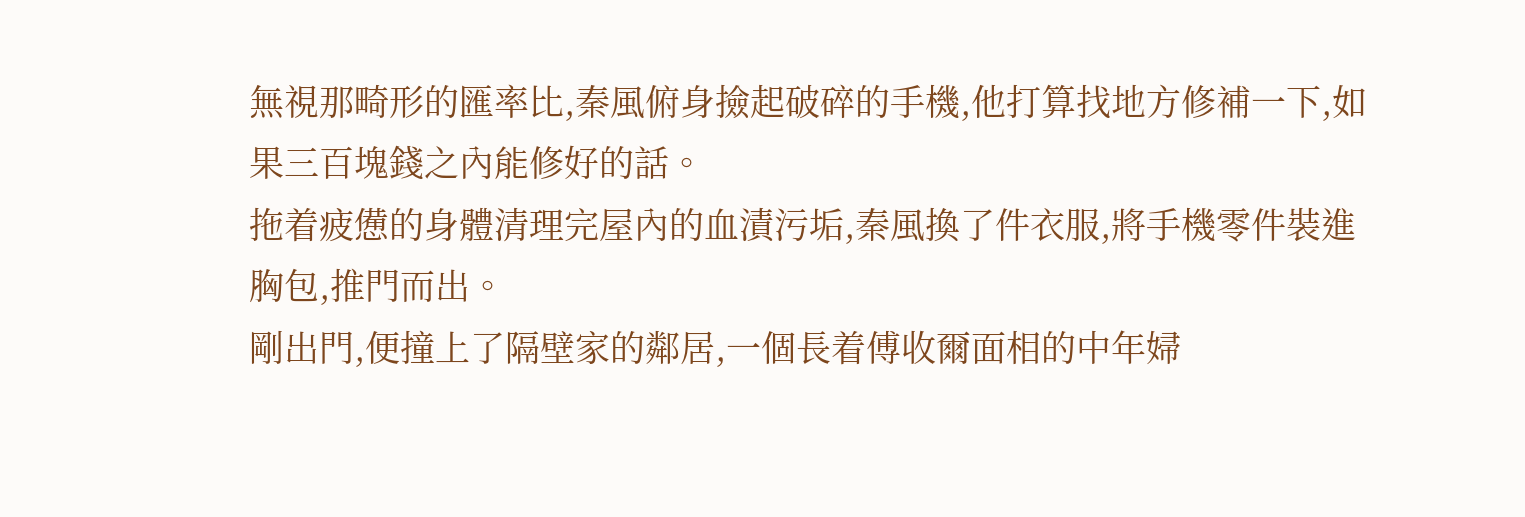無視那畸形的匯率比,秦風俯身撿起破碎的手機,他打算找地方修補一下,如果三百塊錢之內能修好的話。
拖着疲憊的身體清理完屋內的血漬污垢,秦風換了件衣服,將手機零件裝進胸包,推門而出。
剛出門,便撞上了隔壁家的鄰居,一個長着傅收爾面相的中年婦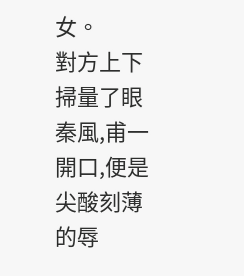女。
對方上下掃量了眼秦風,甫一開口,便是尖酸刻薄的辱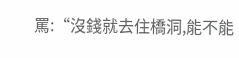罵:“沒錢就去住橋洞,能不能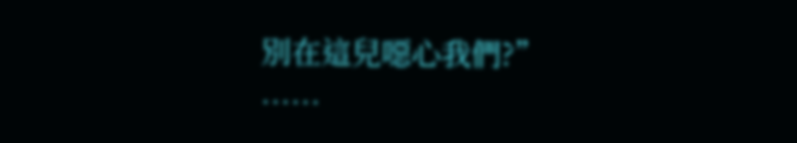別在這兒噁心我們?”
……